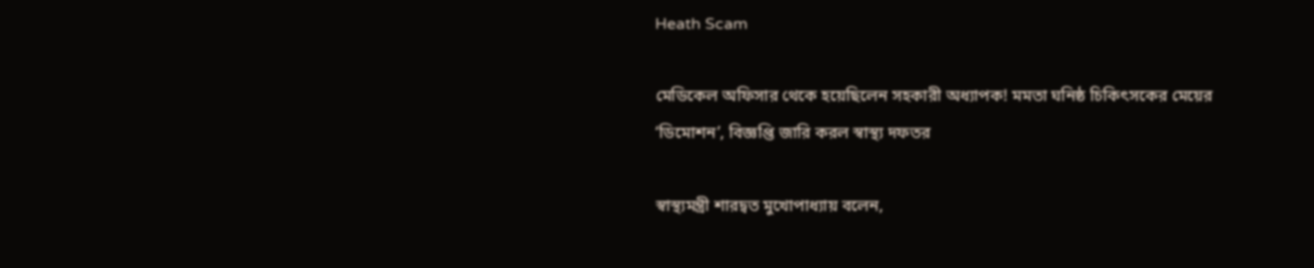Heath Scam

মেডিকেল অফিসার থেকে হয়েছিলেন সহকারী অধ‍্যাপক! মমতা ঘনিষ্ঠ চিকিৎসকের মেয়ের ‘ডিমোশন’, বিজ্ঞপ্তি জারি করল স্বাস্থ্য দফতর

স্বাস্থ‍্যমন্ত্রী শারদ্বত মুখোপাধ্যায় বলেন,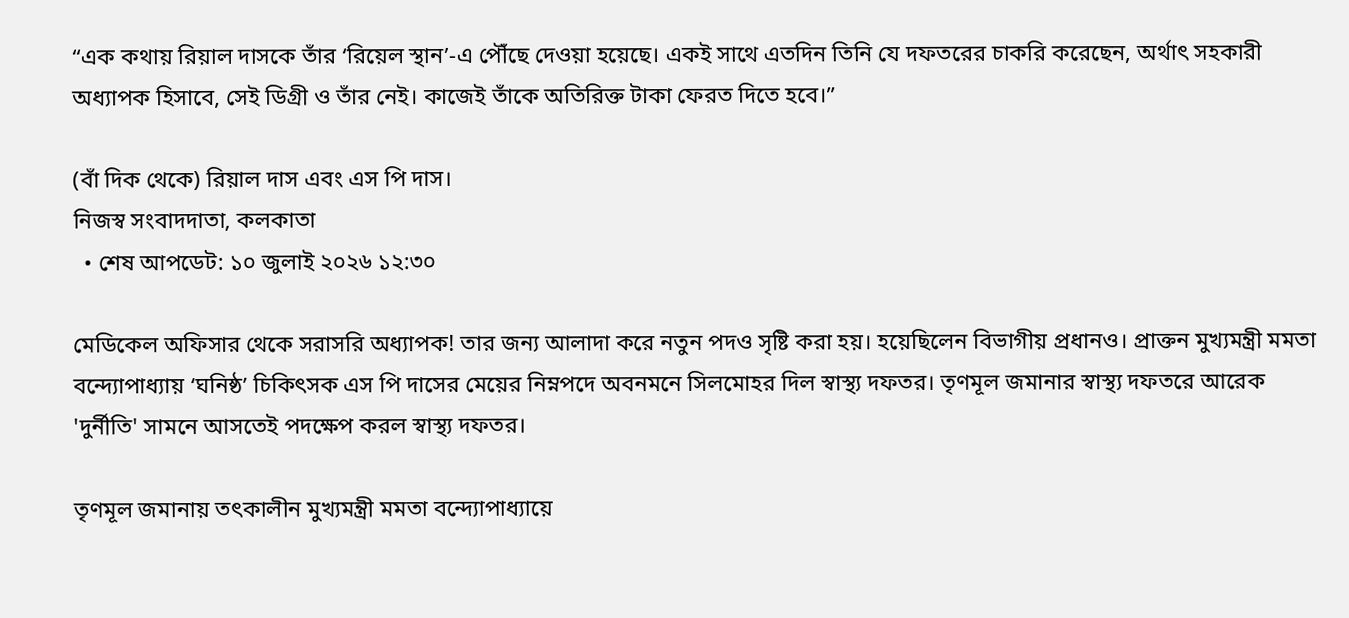“এক কথায় রিয়াল দাসকে তাঁর ‘রিয়েল স্থান’-এ পৌঁছে দেওয়া হয়েছে। একই সাথে এতদিন তিনি যে দফতরের চাকরি করেছেন, অর্থাৎ সহকারী অধ্যাপক হিসাবে, সেই ডিগ্রী ও তাঁর নেই। কাজেই তাঁকে অতিরিক্ত টাকা ফেরত দিতে হবে।”

(বাঁ দিক থেকে) রিয়াল দাস এবং এস পি দাস।
নিজস্ব সংবাদদাতা, কলকাতা
  • শেষ আপডেট: ১০ জুলাই ২০২৬ ১২:৩০

মেডিকেল অফিসার থেকে সরাসরি অধ্যাপক! তার জন‍্য আলাদা করে নতুন পদও সৃষ্টি করা হয়। হয়েছিলেন বিভাগীয় প্রধানও। প্রাক্তন মুখ্যমন্ত্রী মমতা বন্দ্যোপাধ্যায় ‘ঘনিষ্ঠ’ চিকিৎসক এস পি দাসের মেয়ের নিম্নপদে অবনমনে সিলমোহর দিল স্বাস্থ্য দফতর। তৃণমূল জমানার স্বাস্থ্য দফতরে আরেক 'দুর্নীতি' সামনে আসতেই পদক্ষেপ করল স্বাস্থ্য দফতর।

তৃণমূল জমানায় তৎকালীন মুখ্যমন্ত্রী মমতা বন্দ্যোপাধ্যায়ে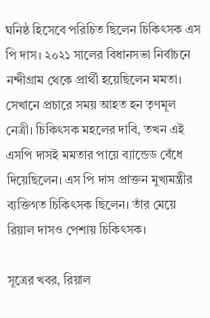ঘনিষ্ঠ হিসেবে পরিচিত ছিলেন চিকিৎসক এস পি দাস। ২০২১ সালের বিধানসভা নির্বাচনে নন্দীগ্রাম থেকে প্রার্থী হয়েছিলেন মমতা। সেখানে প্রচারে সময় আহত হন তৃণমূল নেত্রী। চিকিৎসক মহলের দাবি, তখন এই এসপি দাসই মমতার পায়ে ব্যান্ডেড বেঁধে দিয়েছিলেন। এস পি দাস প্রাক্তন মুখ্যমন্ত্রীর ব্যক্তিগত চিকিৎসক ছিলেন। তাঁর মেয়ে রিয়াল দাসও পেশায় চিকিৎসক।

সূত্রের খবর, রিয়াল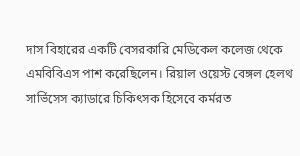দাস বিহারের একটি বেসরকারি মেডিকেল কলেজ থেকে এমবিবিএস পাশ করেছিলেন। রিয়াল ওয়েস্ট বেঙ্গল হেলথ সার্ভিসেস ক্যাডারে চিকিৎসক হিসেবে কর্মরত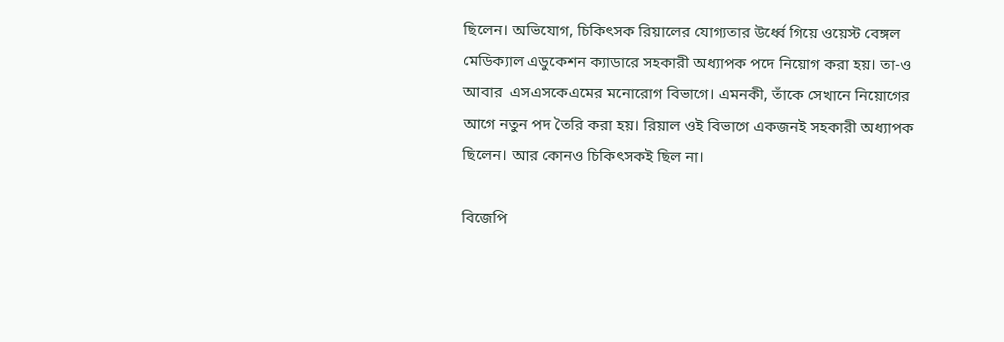ছিলেন। অভিযোগ, চিকিৎসক রিয়ালের যোগ্যতার উর্ধ্বে গিয়ে ওয়েস্ট বেঙ্গল মেডিক্যাল এডুকেশন ক্যাডারে সহকারী অধ্যাপক পদে নিয়োগ করা হয়। তা-ও আবার  এসএসকেএমের মনোরোগ বিভাগে। এমনকী, তাঁকে সেখানে নিয়োগের আগে নতুন পদ তৈরি করা হয়। রিয়াল ওই বিভাগে একজনই সহকারী অধ‍্যাপক ছিলেন। আর কোনও চিকিৎসকই ছিল না।

বিজেপি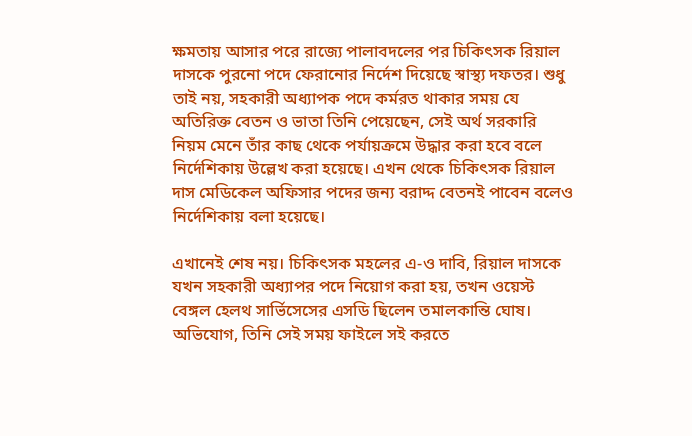ক্ষমতায় আসার পরে রাজ্যে পালাবদলের পর চিকিৎসক রিয়াল দাসকে পুরনো পদে ফেরানোর নির্দেশ দিয়েছে স্বাস্থ্য দফতর। শুধু তাই নয়, সহকারী অধ্যাপক পদে কর্মরত থাকার সময় যে অতিরিক্ত বেতন ও ভাতা তিনি পেয়েছেন, সেই অর্থ সরকারি নিয়ম মেনে তাঁর কাছ থেকে পর্যায়ক্রমে উদ্ধার করা হবে বলে নির্দেশিকায় উল্লেখ করা হয়েছে। এখন থেকে চিকিৎসক রিয়াল দাস মেডিকেল অফিসার পদের জন্য বরাদ্দ বেতনই পাবেন বলেও নির্দেশিকায় বলা হয়েছে।

এখানেই শেষ নয়। চিকিৎসক মহলের এ-ও দাবি, রিয়াল দাসকে যখন সহকারী অধ্যাপর পদে নিয়োগ করা হয়, তখন ওয়েস্ট বেঙ্গল হেলথ সার্ভিসেসের এসডি ছিলেন তমালকান্তি ঘোষ। অভিযোগ, তিনি সেই সময় ফাইলে সই করতে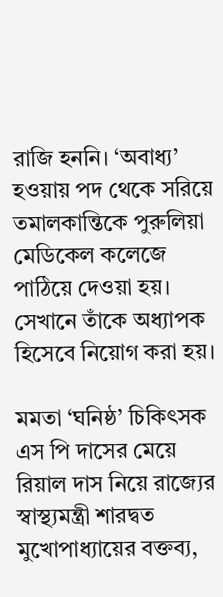রাজি হননি। ‘অবাধ‍্য’ হওয়ায় পদ থেকে সরিয়ে তমালকান্তিকে পুরুলিয়া মেডিকেল কলেজে পাঠিয়ে দেওয়া হয়। সেখানে তাঁকে অধ্যাপক হিসেবে নিয়োগ করা হয়।

মমতা ‘ঘনিষ্ঠ’ চিকিৎসক এস পি দাসের মেয়ে রিয়াল দাস নিয়ে রাজ‍্যের স্বাস্থ্যমন্ত্রী শারদ্বত মুখোপাধ্যায়ের বক্তব‍্য,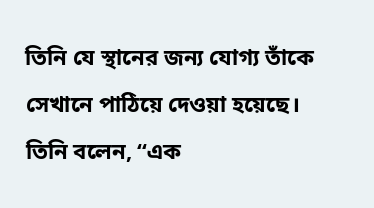তিনি যে স্থানের জন্য যোগ্য তাঁকে সেখানে পাঠিয়ে দেওয়া হয়েছে। তিনি বলেন, “এক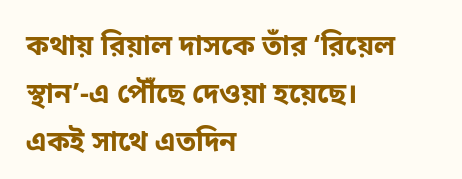কথায় রিয়াল দাসকে তাঁর ‘রিয়েল স্থান’-এ পৌঁছে দেওয়া হয়েছে। একই সাথে এতদিন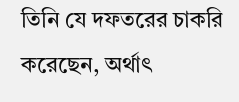তিনি যে দফতরের চাকরি করেছেন, অর্থাৎ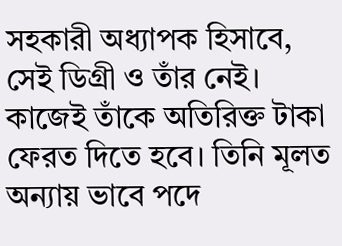সহকারী অধ্যাপক হিসাবে, সেই ডিগ্রী ও তাঁর নেই। কাজেই তাঁকে অতিরিক্ত টাকা ফেরত দিতে হবে। তিনি মূলত অন্যায় ভাবে পদে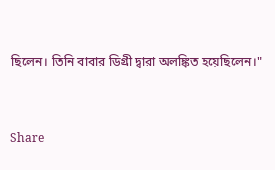ছিলেন। তিনি বাবার ডিগ্রী দ্বারা অলঙ্কিত হয়েছিলেন।"


Share